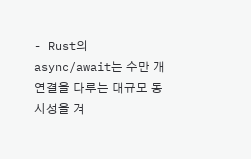- Rust의
async/await는 수만 개 연결을 다루는 대규모 동시성을 겨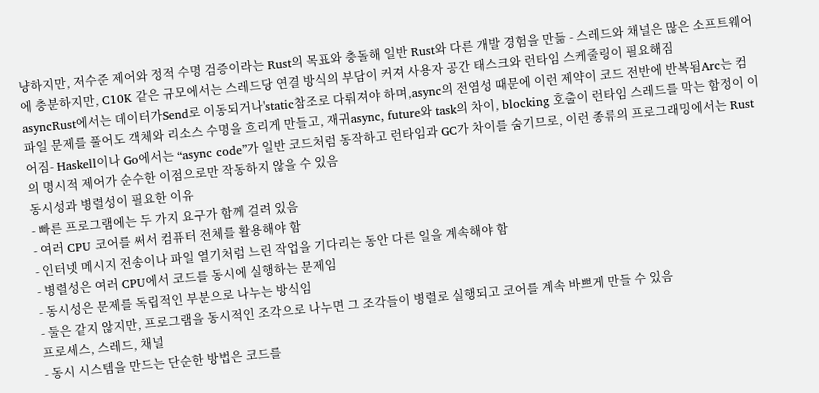냥하지만, 저수준 제어와 정적 수명 검증이라는 Rust의 목표와 충돌해 일반 Rust와 다른 개발 경험을 만듦 - 스레드와 채널은 많은 소프트웨어에 충분하지만, C10K 같은 규모에서는 스레드당 연결 방식의 부담이 커져 사용자 공간 태스크와 런타임 스케줄링이 필요해짐
asyncRust에서는 데이터가Send로 이동되거나'static참조로 다뤄져야 하며,async의 전염성 때문에 이런 제약이 코드 전반에 반복됨Arc는 컴파일 문제를 풀어도 객체와 리소스 수명을 흐리게 만들고, 재귀async, future와 task의 차이, blocking 호출이 런타임 스레드를 막는 함정이 이어짐- Haskell이나 Go에서는 “async code”가 일반 코드처럼 동작하고 런타임과 GC가 차이를 숨기므로, 이런 종류의 프로그래밍에서는 Rust의 명시적 제어가 순수한 이점으로만 작동하지 않을 수 있음
동시성과 병렬성이 필요한 이유
- 빠른 프로그램에는 두 가지 요구가 함께 걸려 있음
- 여러 CPU 코어를 써서 컴퓨터 전체를 활용해야 함
- 인터넷 메시지 전송이나 파일 열기처럼 느린 작업을 기다리는 동안 다른 일을 계속해야 함
- 병렬성은 여러 CPU에서 코드를 동시에 실행하는 문제임
- 동시성은 문제를 독립적인 부분으로 나누는 방식임
- 둘은 같지 않지만, 프로그램을 동시적인 조각으로 나누면 그 조각들이 병렬로 실행되고 코어를 계속 바쁘게 만들 수 있음
프로세스, 스레드, 채널
- 동시 시스템을 만드는 단순한 방법은 코드를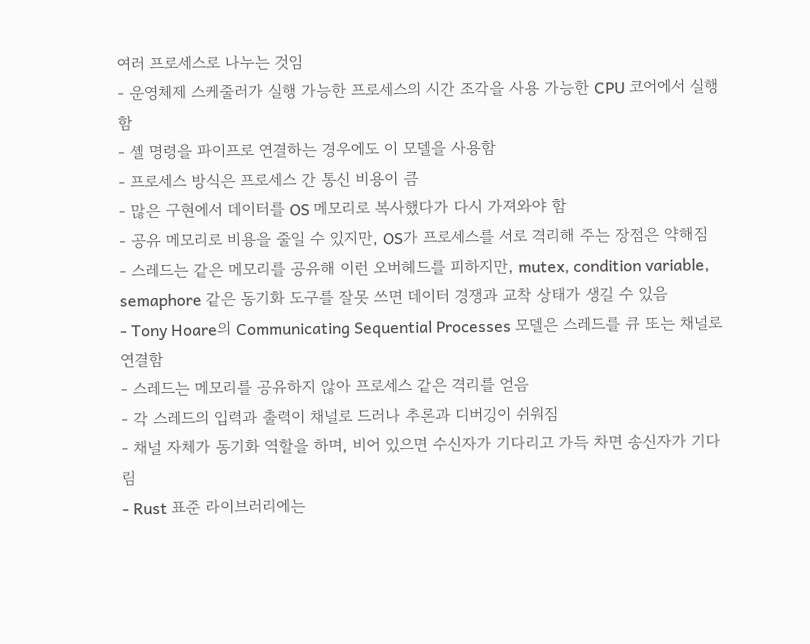여러 프로세스로 나누는 것임
- 운영체제 스케줄러가 실행 가능한 프로세스의 시간 조각을 사용 가능한 CPU 코어에서 실행함
- 셸 명령을 파이프로 연결하는 경우에도 이 모델을 사용함
- 프로세스 방식은 프로세스 간 통신 비용이 큼
- 많은 구현에서 데이터를 OS 메모리로 복사했다가 다시 가져와야 함
- 공유 메모리로 비용을 줄일 수 있지만, OS가 프로세스를 서로 격리해 주는 장점은 약해짐
- 스레드는 같은 메모리를 공유해 이런 오버헤드를 피하지만, mutex, condition variable, semaphore 같은 동기화 도구를 잘못 쓰면 데이터 경쟁과 교착 상태가 생길 수 있음
- Tony Hoare의 Communicating Sequential Processes 모델은 스레드를 큐 또는 채널로 연결함
- 스레드는 메모리를 공유하지 않아 프로세스 같은 격리를 얻음
- 각 스레드의 입력과 출력이 채널로 드러나 추론과 디버깅이 쉬워짐
- 채널 자체가 동기화 역할을 하며, 비어 있으면 수신자가 기다리고 가득 차면 송신자가 기다림
- Rust 표준 라이브러리에는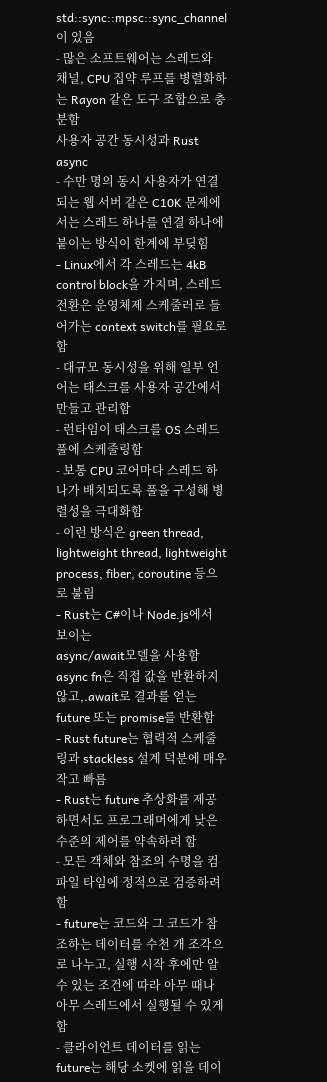std::sync::mpsc::sync_channel이 있음
- 많은 소프트웨어는 스레드와 채널, CPU 집약 루프를 병렬화하는 Rayon 같은 도구 조합으로 충분함
사용자 공간 동시성과 Rust async
- 수만 명의 동시 사용자가 연결되는 웹 서버 같은 C10K 문제에서는 스레드 하나를 연결 하나에 붙이는 방식이 한계에 부딪힘
- Linux에서 각 스레드는 4kB control block을 가지며, 스레드 전환은 운영체제 스케줄러로 들어가는 context switch를 필요로 함
- 대규모 동시성을 위해 일부 언어는 태스크를 사용자 공간에서 만들고 관리함
- 런타임이 태스크를 OS 스레드 풀에 스케줄링함
- 보통 CPU 코어마다 스레드 하나가 배치되도록 풀을 구성해 병렬성을 극대화함
- 이런 방식은 green thread, lightweight thread, lightweight process, fiber, coroutine 등으로 불림
- Rust는 C#이나 Node.js에서 보이는
async/await모델을 사용함async fn은 직접 값을 반환하지 않고,.await로 결과를 얻는 future 또는 promise를 반환함
- Rust future는 협력적 스케줄링과 stackless 설계 덕분에 매우 작고 빠름
- Rust는 future 추상화를 제공하면서도 프로그래머에게 낮은 수준의 제어를 약속하려 함
- 모든 객체와 참조의 수명을 컴파일 타임에 정적으로 검증하려 함
- future는 코드와 그 코드가 참조하는 데이터를 수천 개 조각으로 나누고, 실행 시작 후에만 알 수 있는 조건에 따라 아무 때나 아무 스레드에서 실행될 수 있게 함
- 클라이언트 데이터를 읽는 future는 해당 소켓에 읽을 데이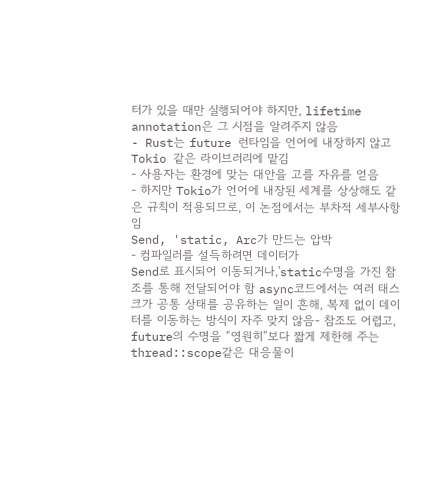터가 있을 때만 실행되어야 하지만, lifetime annotation은 그 시점을 알려주지 않음
- Rust는 future 런타임을 언어에 내장하지 않고 Tokio 같은 라이브러리에 맡김
- 사용자는 환경에 맞는 대안을 고를 자유를 얻음
- 하지만 Tokio가 언어에 내장된 세계를 상상해도 같은 규칙이 적용되므로, 이 논점에서는 부차적 세부사항임
Send, 'static, Arc가 만드는 압박
- 컴파일러를 설득하려면 데이터가
Send로 표시되어 이동되거나,'static수명을 가진 참조를 통해 전달되어야 함 async코드에서는 여러 태스크가 공통 상태를 공유하는 일이 흔해, 복제 없이 데이터를 이동하는 방식이 자주 맞지 않음- 참조도 어렵고, future의 수명을 “영원히”보다 짧게 제한해 주는
thread::scope같은 대응물이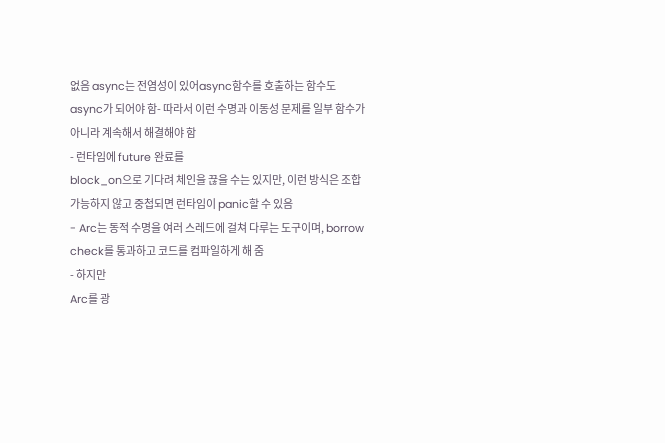없음 async는 전염성이 있어async함수를 호출하는 함수도async가 되어야 함- 따라서 이런 수명과 이동성 문제를 일부 함수가 아니라 계속해서 해결해야 함
- 런타임에 future 완료를
block_on으로 기다려 체인을 끊을 수는 있지만, 이런 방식은 조합 가능하지 않고 중첩되면 런타임이 panic할 수 있음
- Arc는 동적 수명을 여러 스레드에 걸쳐 다루는 도구이며, borrow check를 통과하고 코드를 컴파일하게 해 줌
- 하지만
Arc를 광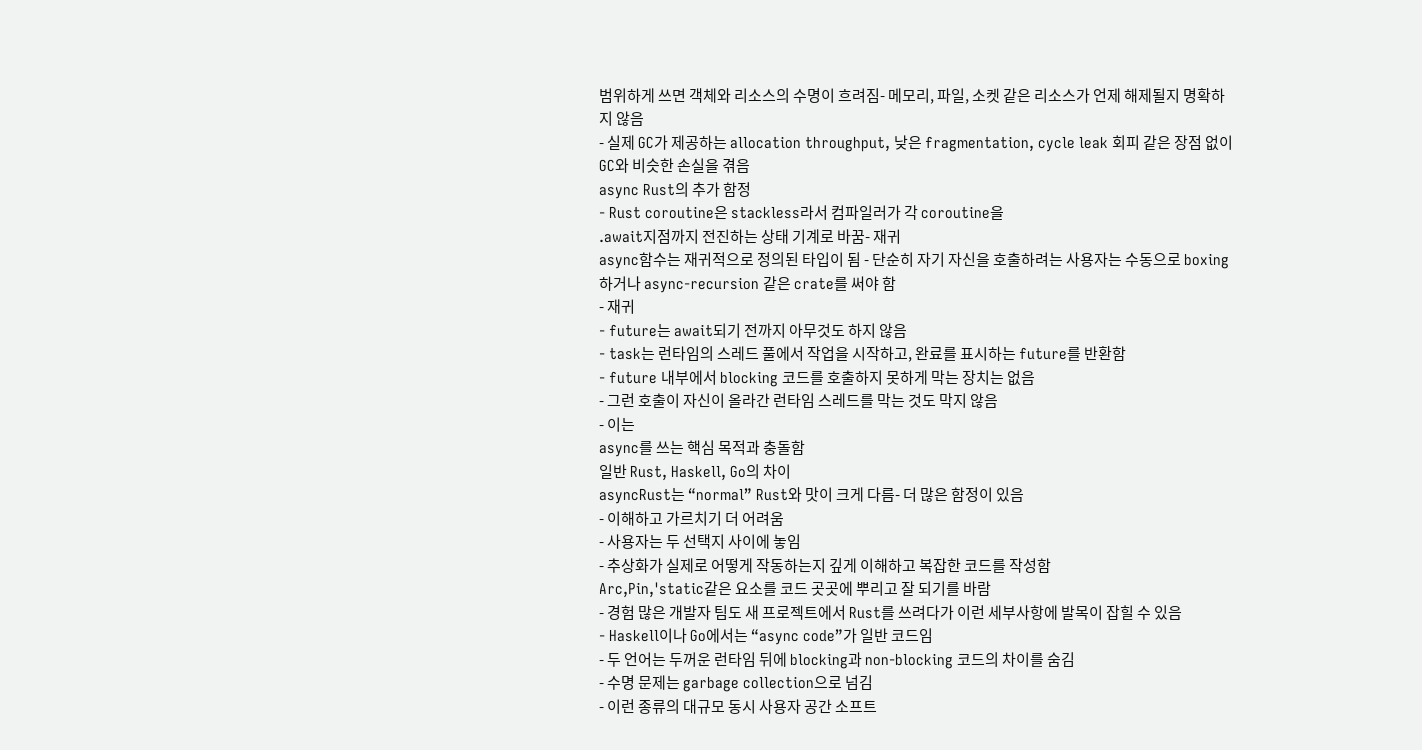범위하게 쓰면 객체와 리소스의 수명이 흐려짐- 메모리, 파일, 소켓 같은 리소스가 언제 해제될지 명확하지 않음
- 실제 GC가 제공하는 allocation throughput, 낮은 fragmentation, cycle leak 회피 같은 장점 없이 GC와 비슷한 손실을 겪음
async Rust의 추가 함정
- Rust coroutine은 stackless라서 컴파일러가 각 coroutine을
.await지점까지 전진하는 상태 기계로 바꿈- 재귀
async함수는 재귀적으로 정의된 타입이 됨 - 단순히 자기 자신을 호출하려는 사용자는 수동으로 boxing하거나 async-recursion 같은 crate를 써야 함
- 재귀
- future는 await되기 전까지 아무것도 하지 않음
- task는 런타임의 스레드 풀에서 작업을 시작하고, 완료를 표시하는 future를 반환함
- future 내부에서 blocking 코드를 호출하지 못하게 막는 장치는 없음
- 그런 호출이 자신이 올라간 런타임 스레드를 막는 것도 막지 않음
- 이는
async를 쓰는 핵심 목적과 충돌함
일반 Rust, Haskell, Go의 차이
asyncRust는 “normal” Rust와 맛이 크게 다름- 더 많은 함정이 있음
- 이해하고 가르치기 더 어려움
- 사용자는 두 선택지 사이에 놓임
- 추상화가 실제로 어떻게 작동하는지 깊게 이해하고 복잡한 코드를 작성함
Arc,Pin,'static같은 요소를 코드 곳곳에 뿌리고 잘 되기를 바람
- 경험 많은 개발자 팀도 새 프로젝트에서 Rust를 쓰려다가 이런 세부사항에 발목이 잡힐 수 있음
- Haskell이나 Go에서는 “async code”가 일반 코드임
- 두 언어는 두꺼운 런타임 뒤에 blocking과 non-blocking 코드의 차이를 숨김
- 수명 문제는 garbage collection으로 넘김
- 이런 종류의 대규모 동시 사용자 공간 소프트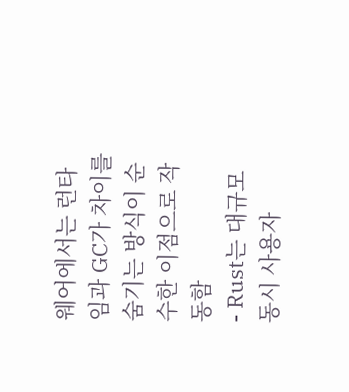웨어에서는 런타임과 GC가 차이를 숨기는 방식이 순수한 이점으로 작동함
- Rust는 대규모 동시 사용자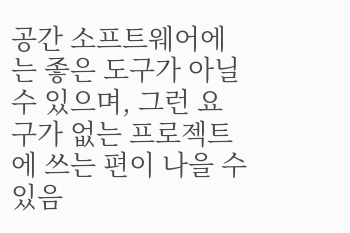공간 소프트웨어에는 좋은 도구가 아닐 수 있으며, 그런 요구가 없는 프로젝트에 쓰는 편이 나을 수 있음